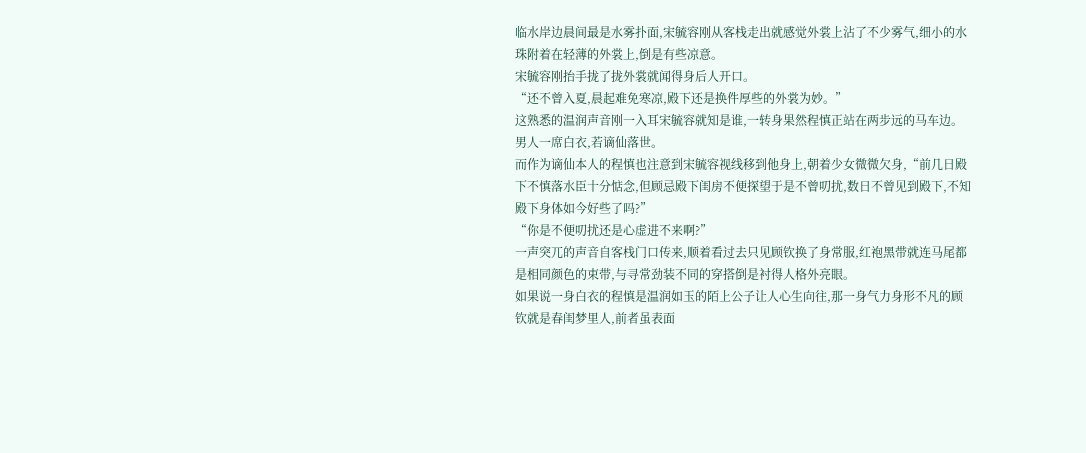临水岸边晨间最是水雾扑面,宋毓容刚从客栈走出就感觉外裳上沾了不少雾气,细小的水珠附着在轻薄的外裳上,倒是有些凉意。
宋毓容刚抬手拢了拢外裳就闻得身后人开口。
“还不曾入夏,晨起难免寒凉,殿下还是换件厚些的外裳为妙。”
这熟悉的温润声音刚一入耳宋毓容就知是谁,一转身果然程慎正站在两步远的马车边。
男人一席白衣,若谪仙落世。
而作为谪仙本人的程慎也注意到宋毓容视线移到他身上,朝着少女微微欠身,“前几日殿下不慎落水臣十分惦念,但顾忌殿下闺房不便探望于是不曾叨扰,数日不曾见到殿下,不知殿下身体如今好些了吗?”
“你是不便叨扰还是心虚进不来啊?”
一声突兀的声音自客栈门口传来,顺着看过去只见顾钦换了身常服,红袍黑带就连马尾都是相同颜色的束带,与寻常劲装不同的穿搭倒是衬得人格外亮眼。
如果说一身白衣的程慎是温润如玉的陌上公子让人心生向往,那一身气力身形不凡的顾钦就是春闺梦里人,前者虽表面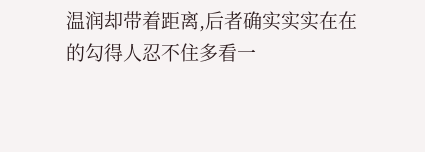温润却带着距离,后者确实实实在在的勾得人忍不住多看一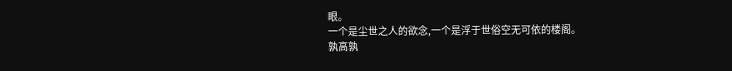眼。
一个是尘世之人的欲念,一个是浮于世俗空无可依的楼阁。
孰高孰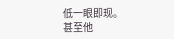低一眼即现。
甚至他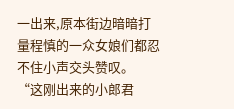一出来,原本街边暗暗打量程慎的一众女娘们都忍不住小声交头赞叹。
“这刚出来的小郎君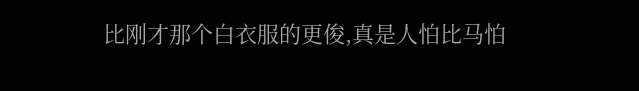比刚才那个白衣服的更俊,真是人怕比马怕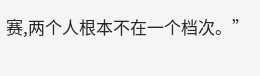赛,两个人根本不在一个档次。”